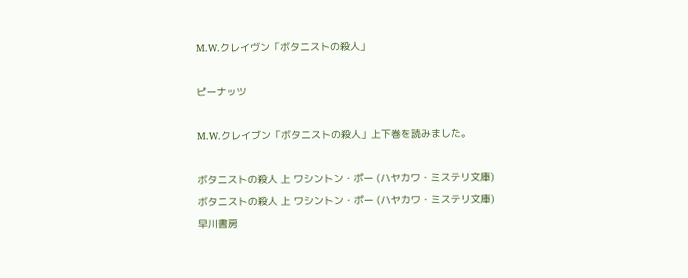M.W.クレイヴン「ボタニストの殺人」

ピーナッツ

M.W.クレイブン「ボタニストの殺人」上下巻を読みました。

ボタニストの殺人 上 ワシントン・ポー (ハヤカワ・ミステリ文庫)
ボタニストの殺人 上 ワシントン・ポー (ハヤカワ・ミステリ文庫)
早川書房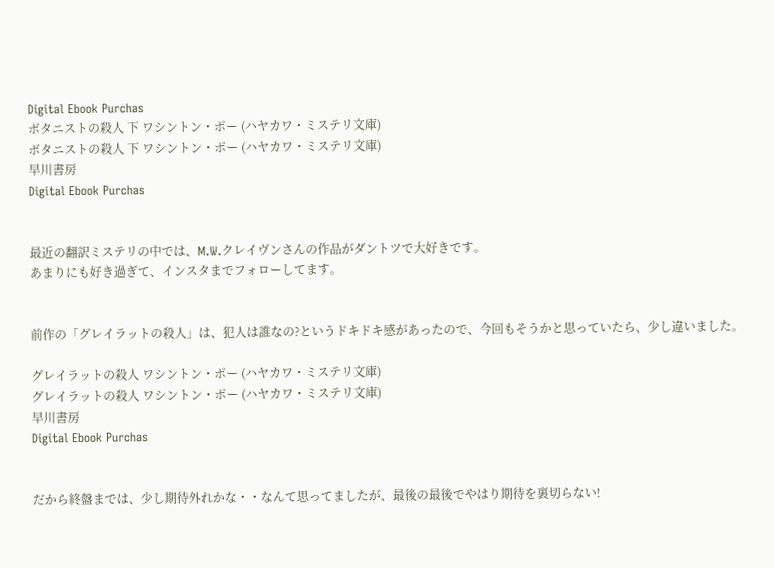Digital Ebook Purchas
ボタニストの殺人 下 ワシントン・ポー (ハヤカワ・ミステリ文庫)
ボタニストの殺人 下 ワシントン・ポー (ハヤカワ・ミステリ文庫)
早川書房
Digital Ebook Purchas


最近の翻訳ミステリの中では、M.W.クレイヴンさんの作品がダントツで大好きです。
あまりにも好き過ぎて、インスタまでフォローしてます。


前作の「グレイラットの殺人」は、犯人は誰なの?というドキドキ感があったので、今回もそうかと思っていたら、少し違いました。

グレイラットの殺人 ワシントン・ポー (ハヤカワ・ミステリ文庫)
グレイラットの殺人 ワシントン・ポー (ハヤカワ・ミステリ文庫)
早川書房
Digital Ebook Purchas


だから終盤までは、少し期待外れかな・・なんて思ってましたが、最後の最後でやはり期待を裏切らない!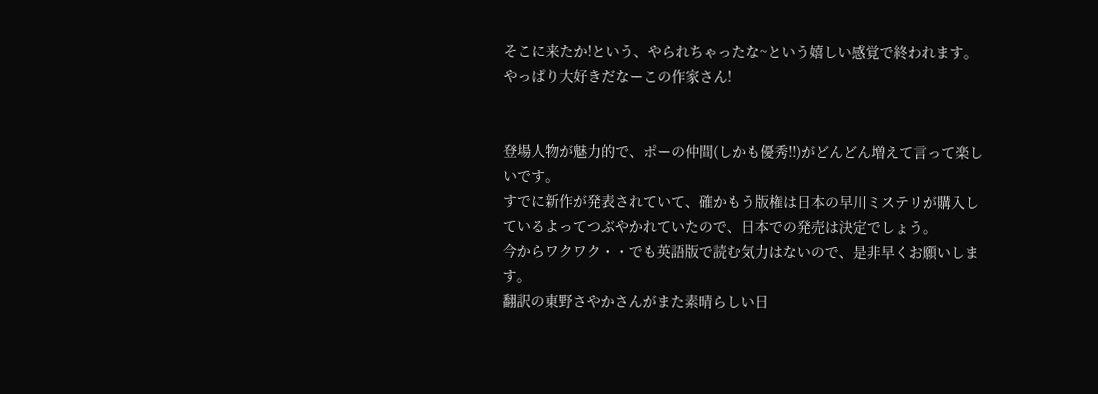そこに来たか!という、やられちゃったな~という嬉しい感覚で終われます。
やっぱり大好きだなーこの作家さん!


登場人物が魅力的で、ポーの仲間(しかも優秀!!)がどんどん増えて言って楽しいです。
すでに新作が発表されていて、確かもう版権は日本の早川ミステリが購入しているよってつぶやかれていたので、日本での発売は決定でしょう。
今からワクワク・・でも英語版で読む気力はないので、是非早くお願いします。
翻訳の東野さやかさんがまた素晴らしい日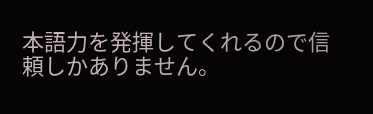本語力を発揮してくれるので信頼しかありません。